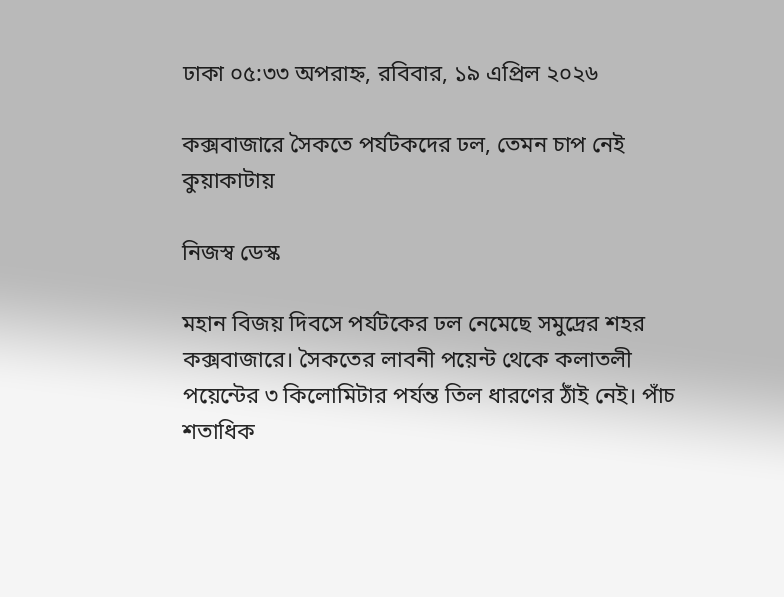ঢাকা ০৫:৩৩ অপরাহ্ন, রবিবার, ১৯ এপ্রিল ২০২৬

কক্সবাজারে সৈকতে পর্যটকদের ঢল, তেমন চাপ নেই কুয়াকাটায়

নিজস্ব ডেস্ক

মহান বিজয় দিবসে পর্যটকের ঢল নেমেছে সমুদ্রের শহর কক্সবাজারে। সৈকতের লাবনী পয়েন্ট থেকে কলাতলী পয়েন্টের ৩ কিলোমিটার পর্যন্ত তিল ধারণের ঠাঁই নেই। পাঁচ শতাধিক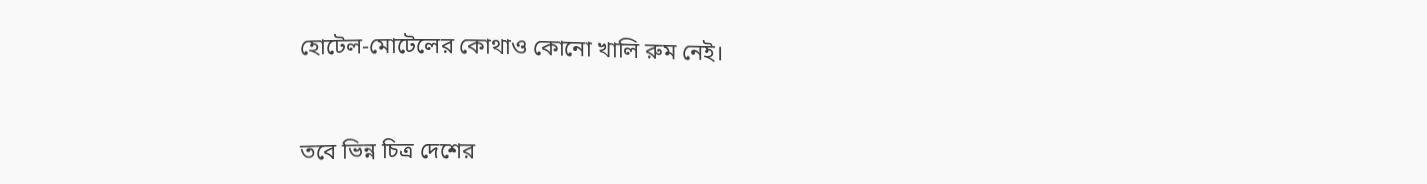হোটেল-মোটেলের কোথাও কোনো খালি রুম নেই।


তবে ভিন্ন চিত্র দেশের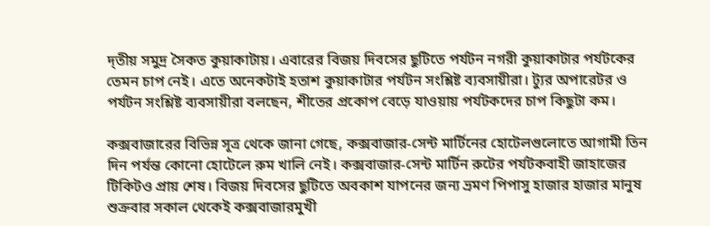দ্তীয় সমুদ্র সৈকত কুয়াকাটায়। এবারের বিজয় দিবসের ছুটিতে পর্যটন নগরী কুয়াকাটার পর্যটকের তেমন চাপ নেই। এতে অনেকটাই হতাশ কুয়াকাটার পর্যটন সংশ্লিষ্ট ব্যবসায়ীরা। ট্যুর অপারেটর ও পর্যটন সংশ্লিষ্ট ব্যবসায়ীরা বলছেন, শীতের প্রকোপ বেড়ে যাওয়ায় পর্যটকদের চাপ কিছুটা কম।

কক্সবাজারের বিভিন্ন সূত্র থেকে জানা গেছে, কক্সবাজার-সেন্ট মার্টিনের হোটেলগুলোতে আগামী তিন দিন পর্যন্ত কোনো হোটেলে রুম খালি নেই। কক্সবাজার-সেন্ট মার্টিন রুটের পর্যটকবাহী জাহাজের টিকিটও প্রায় শেষ। বিজয় দিবসের ছুটিতে অবকাশ যাপনের জন্য ভ্রমণ পিপাসু হাজার হাজার মানুষ শুক্রবার সকাল থেকেই কক্সবাজারমুখী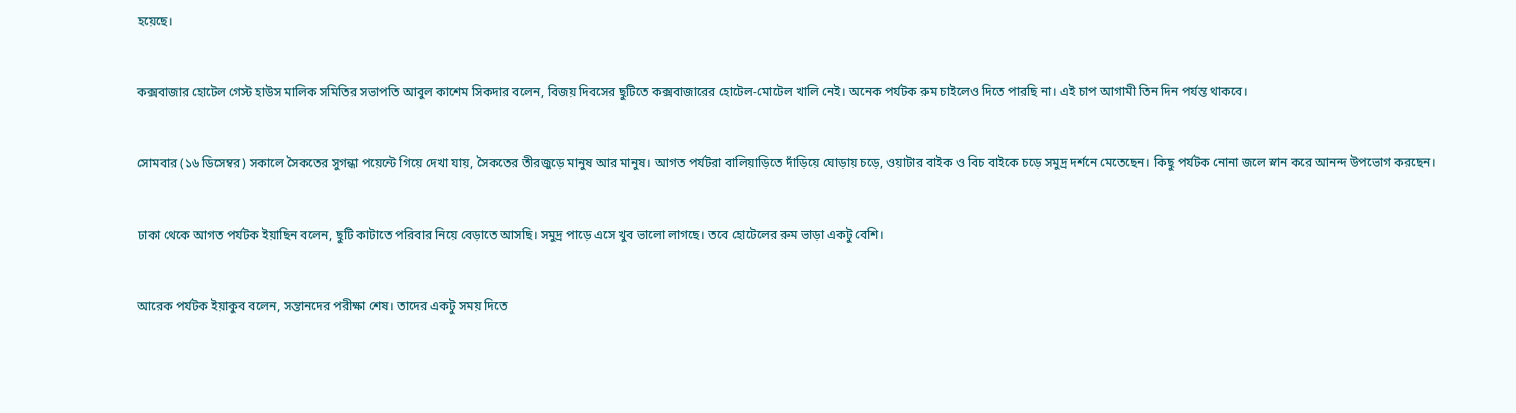হয়েছে।


কক্সবাজার হোটেল গেস্ট হাউস মালিক সমিতির সভাপতি আবুল কাশেম সিকদার বলেন, বিজয় দিবসের ছুটিতে কক্সবাজারের হোটেল-মোটেল খালি নেই। অনেক পর্যটক রুম চাইলেও দিতে পারছি না। এই চাপ আগামী তিন দিন পর্যন্ত থাকবে।


সোমবার (১৬ ডিসেম্বর) সকালে সৈকতের সুগন্ধা পয়েন্টে গিয়ে দেখা যায়, সৈকতের তীরজুড়ে মানুষ আর মানুষ। আগত পর্যটরা বালিয়াড়িতে দাঁড়িয়ে ঘোড়ায় চড়ে, ওয়াটার বাইক ও বিচ বাইকে চড়ে সমুদ্র দর্শনে মেতেছেন। কিছু পর্যটক নোনা জলে স্নান করে আনন্দ উপভোগ করছেন।


ঢাকা থেকে আগত পর্যটক ইয়াছিন বলেন, ছুটি কাটাতে পরিবার নিয়ে বেড়াতে আসছি। সমুদ্র পাড়ে এসে খুব ভালো লাগছে। তবে হোটেলের রুম ভাড়া একটু বেশি।


আরেক পর্যটক ইয়াকুব বলেন, সন্তানদের পরীক্ষা শেষ। তাদের একটু সময় দিতে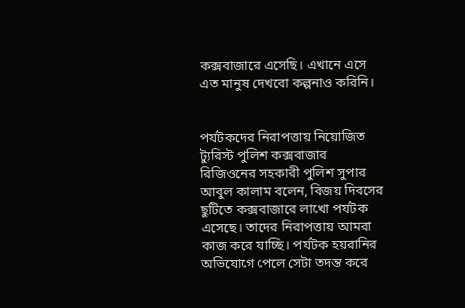কক্সবাজারে এসেছি। এখানে এসে এত মানুষ দেখবো কল্পনাও করিনি।


পর্যটকদের নিরাপত্তায় নিয়োজিত ট্যুরিস্ট পুলিশ কক্সবাজার রিজিওনের সহকারী পুলিশ সুপার আবুল কালাম বলেন, বিজয় দিবসের ছুটিতে কক্সবাজারে লাখো পর্যটক এসেছে। তাদের নিরাপত্তায় আমরা কাজ করে যাচ্ছি। পর্যটক হয়রানির অভিযোগে পেলে সেটা তদন্ত করে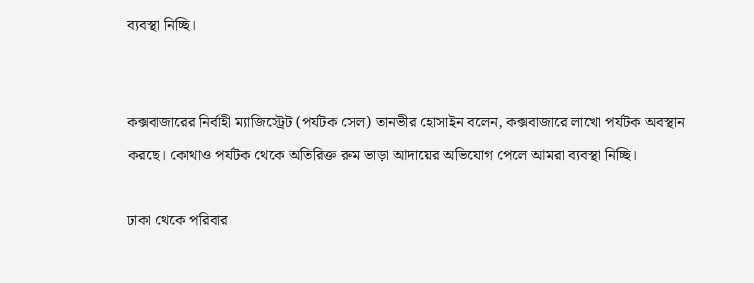ব্যবস্থা নিচ্ছি।


কক্সবাজারের নির্বাহী ম্যাজিস্ট্রেট (পর্যটক সেল) তানভীর হোসাইন বলেন, কক্সবাজারে লাখো পর্যটক অবস্থান করছে। কোথাও পর্যটক থেকে অতিরিক্ত রুম ভাড়া আদায়ের অভিযোগ পেলে আমরা ব্যবস্থা নিচ্ছি।

ঢাকা থেকে পরিবার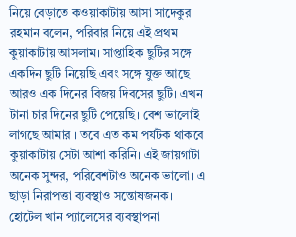নিয়ে বেড়াতে কওয়াকাটায় আসা সাদেকুর রহমান বলেন, পরিবার নিয়ে এই প্রথম কুয়াকাটায় আসলাম। সাপ্তাহিক ছুটির সঙ্গে একদিন ছুটি নিয়েছি এবং সঙ্গে যুক্ত আছে আরও এক দিনের বিজয় দিবসের ছুটি। এখন টানা চার দিনের ছুটি পেয়েছি। বেশ ভালোই লাগছে আমার । তবে এত কম পর্যটক থাকবে কুয়াকাটায় সেটা আশা করিনি। এই জায়গাটা অনেক সুন্দর, পরিবেশটাও অনেক ভালো। এ ছাড়া নিরাপত্তা ব্যবস্থাও সন্তোষজনক।
হোটেল খান প্যালেসের ব্যবস্থাপনা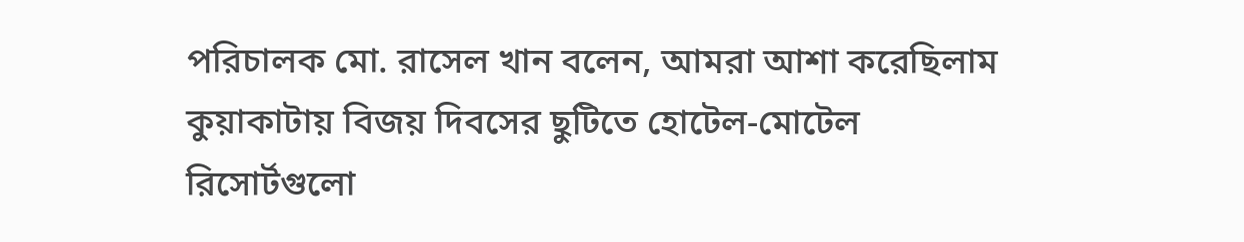পরিচালক মো. রাসেল খান বলেন, আমরা আশা করেছিলাম কুয়াকাটায় বিজয় দিবসের ছুটিতে হোটেল-মোটেল রিসোর্টগুলো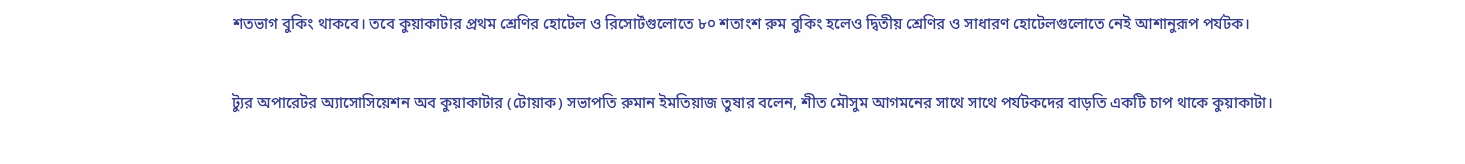শতভাগ বুকিং থাকবে। তবে কুয়াকাটার প্রথম শ্রেণির হোটেল ও রিসোর্টগুলোতে ৮০ শতাংশ রুম বুকিং হলেও দ্বিতীয় শ্রেণির ও সাধারণ হোটেলগুলোতে নেই আশানুরূপ পর্যটক।


ট্যুর অপারেটর অ্যাসোসিয়েশন অব কুয়াকাটার (টোয়াক) সভাপতি রুমান ইমতিয়াজ তুষার বলেন, শীত মৌসুম আগমনের সাথে সাথে পর্যটকদের বাড়তি একটি চাপ থাকে কুয়াকাটা।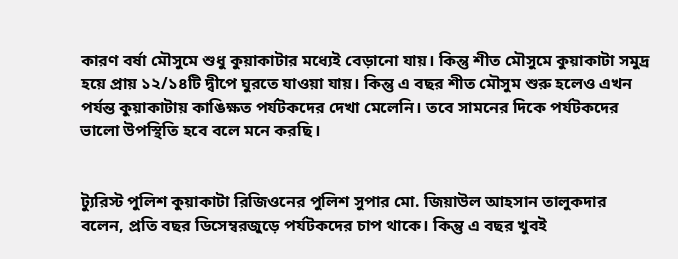কারণ বর্ষা মৌসুমে শুধু কুয়াকাটার মধ্যেই বেড়ানো যায়। কিন্তু শীত মৌসুমে কুয়াকাটা সমুদ্র হয়ে প্রায় ১২/১৪টি দ্বীপে ঘুরতে যাওয়া যায়। কিন্তু এ বছর শীত মৌসুম শুরু হলেও এখন পর্যন্ত কুয়াকাটায় কাঙিক্ষত পর্যটকদের দেখা মেলেনি। তবে সামনের দিকে পর্যটকদের ভালো উপস্থিতি হবে বলে মনে করছি।


ট্যুরিস্ট পুলিশ কুয়াকাটা রিজিওনের পুলিশ সুপার মো. জিয়াউল আহসান তালুকদার বলেন, প্রতি বছর ডিসেম্বরজুড়ে পর্যটকদের চাপ থাকে। কিন্তু এ বছর খুবই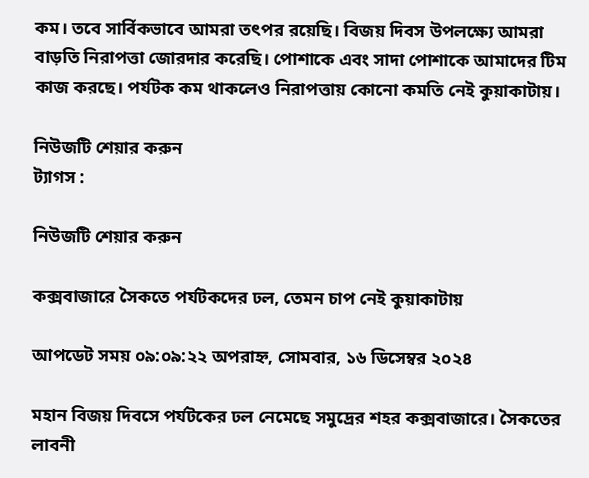কম। তবে সার্বিকভাবে আমরা তৎপর রয়েছি। বিজয় দিবস উপলক্ষ্যে আমরা বাড়তি নিরাপত্তা জোরদার করেছি। পোশাকে এবং সাদা পোশাকে আমাদের টিম কাজ করছে। পর্যটক কম থাকলেও নিরাপত্তায় কোনো কমতি নেই কুয়াকাটায়।

নিউজটি শেয়ার করুন
ট্যাগস :

নিউজটি শেয়ার করুন

কক্সবাজারে সৈকতে পর্যটকদের ঢল, তেমন চাপ নেই কুয়াকাটায়

আপডেট সময় ০৯:০৯:২২ অপরাহ্ন, সোমবার, ১৬ ডিসেম্বর ২০২৪

মহান বিজয় দিবসে পর্যটকের ঢল নেমেছে সমুদ্রের শহর কক্সবাজারে। সৈকতের লাবনী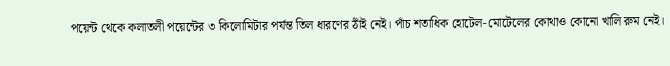পয়েন্ট থেকে কলাতলী পয়েন্টের ৩ কিলোমিটার পর্যন্ত তিল ধারণের ঠাঁই নেই। পাঁচ শতাধিক হোটেল-মোটেলের কোথাও কোনো খালি রুম নেই।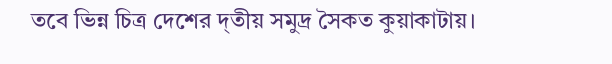তবে ভিন্ন চিত্র দেশের দ্তীয় সমুদ্র সৈকত কুয়াকাটায়।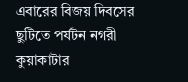এবারের বিজয় দিবসের ছুটিতে পর্যটন নগরী কুয়াকাটার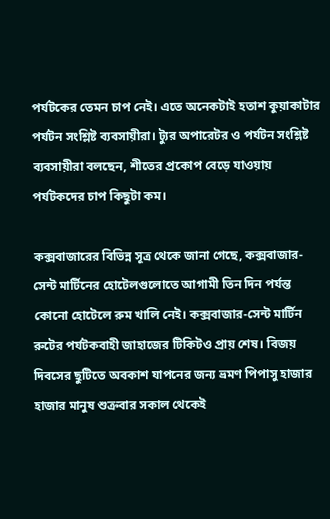পর্যটকের তেমন চাপ নেই। এতে অনেকটাই হতাশ কুয়াকাটার পর্যটন সংশ্লিষ্ট ব্যবসায়ীরা। ট্যুর অপারেটর ও পর্যটন সংশ্লিষ্ট ব্যবসায়ীরা বলছেন, শীতের প্রকোপ বেড়ে যাওয়ায় পর্যটকদের চাপ কিছুটা কম।

কক্সবাজারের বিভিন্ন সূত্র থেকে জানা গেছে, কক্সবাজার-সেন্ট মার্টিনের হোটেলগুলোতে আগামী তিন দিন পর্যন্ত কোনো হোটেলে রুম খালি নেই। কক্সবাজার-সেন্ট মার্টিন রুটের পর্যটকবাহী জাহাজের টিকিটও প্রায় শেষ। বিজয় দিবসের ছুটিতে অবকাশ যাপনের জন্য ভ্রমণ পিপাসু হাজার হাজার মানুষ শুক্রবার সকাল থেকেই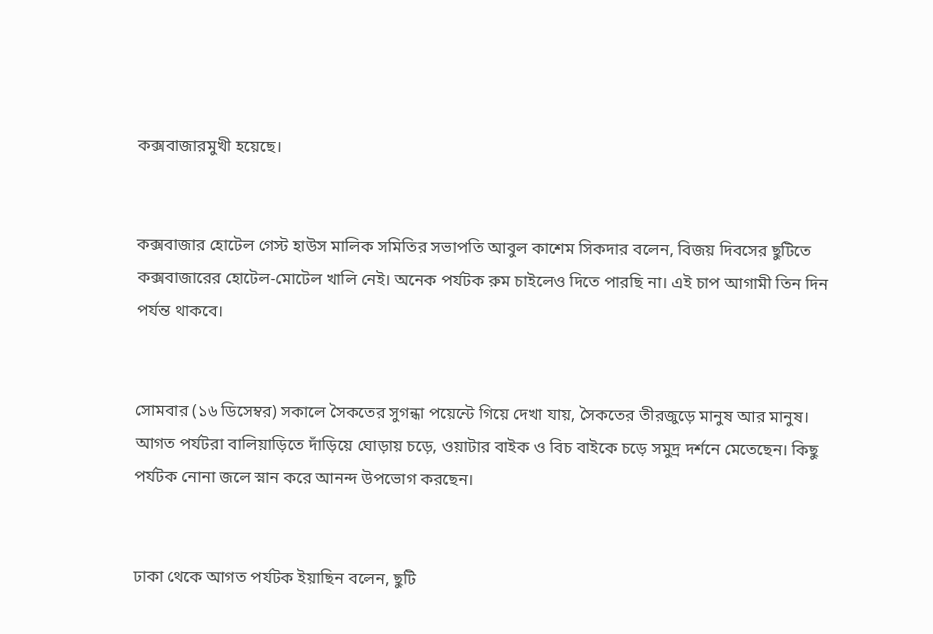কক্সবাজারমুখী হয়েছে।


কক্সবাজার হোটেল গেস্ট হাউস মালিক সমিতির সভাপতি আবুল কাশেম সিকদার বলেন, বিজয় দিবসের ছুটিতে কক্সবাজারের হোটেল-মোটেল খালি নেই। অনেক পর্যটক রুম চাইলেও দিতে পারছি না। এই চাপ আগামী তিন দিন পর্যন্ত থাকবে।


সোমবার (১৬ ডিসেম্বর) সকালে সৈকতের সুগন্ধা পয়েন্টে গিয়ে দেখা যায়, সৈকতের তীরজুড়ে মানুষ আর মানুষ। আগত পর্যটরা বালিয়াড়িতে দাঁড়িয়ে ঘোড়ায় চড়ে, ওয়াটার বাইক ও বিচ বাইকে চড়ে সমুদ্র দর্শনে মেতেছেন। কিছু পর্যটক নোনা জলে স্নান করে আনন্দ উপভোগ করছেন।


ঢাকা থেকে আগত পর্যটক ইয়াছিন বলেন, ছুটি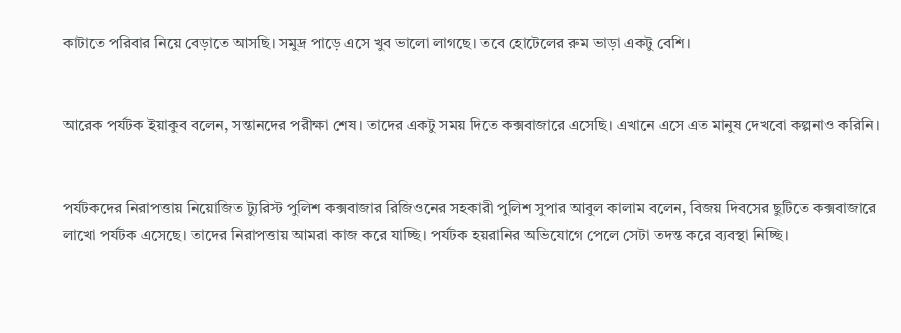কাটাতে পরিবার নিয়ে বেড়াতে আসছি। সমুদ্র পাড়ে এসে খুব ভালো লাগছে। তবে হোটেলের রুম ভাড়া একটু বেশি।


আরেক পর্যটক ইয়াকুব বলেন, সন্তানদের পরীক্ষা শেষ। তাদের একটু সময় দিতে কক্সবাজারে এসেছি। এখানে এসে এত মানুষ দেখবো কল্পনাও করিনি।


পর্যটকদের নিরাপত্তায় নিয়োজিত ট্যুরিস্ট পুলিশ কক্সবাজার রিজিওনের সহকারী পুলিশ সুপার আবুল কালাম বলেন, বিজয় দিবসের ছুটিতে কক্সবাজারে লাখো পর্যটক এসেছে। তাদের নিরাপত্তায় আমরা কাজ করে যাচ্ছি। পর্যটক হয়রানির অভিযোগে পেলে সেটা তদন্ত করে ব্যবস্থা নিচ্ছি।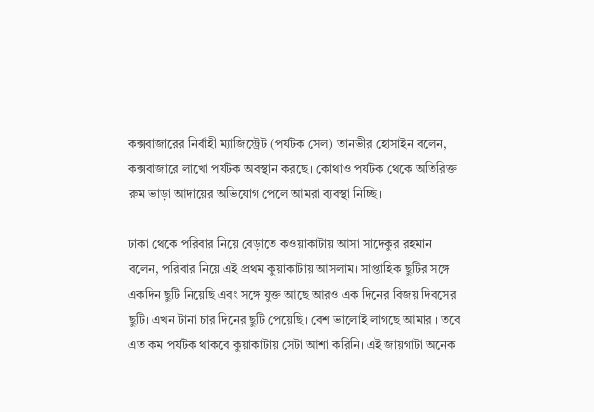কক্সবাজারের নির্বাহী ম্যাজিস্ট্রেট (পর্যটক সেল) তানভীর হোসাইন বলেন, কক্সবাজারে লাখো পর্যটক অবস্থান করছে। কোথাও পর্যটক থেকে অতিরিক্ত রুম ভাড়া আদায়ের অভিযোগ পেলে আমরা ব্যবস্থা নিচ্ছি।

ঢাকা থেকে পরিবার নিয়ে বেড়াতে কওয়াকাটায় আসা সাদেকুর রহমান বলেন, পরিবার নিয়ে এই প্রথম কুয়াকাটায় আসলাম। সাপ্তাহিক ছুটির সঙ্গে একদিন ছুটি নিয়েছি এবং সঙ্গে যুক্ত আছে আরও এক দিনের বিজয় দিবসের ছুটি। এখন টানা চার দিনের ছুটি পেয়েছি। বেশ ভালোই লাগছে আমার । তবে এত কম পর্যটক থাকবে কুয়াকাটায় সেটা আশা করিনি। এই জায়গাটা অনেক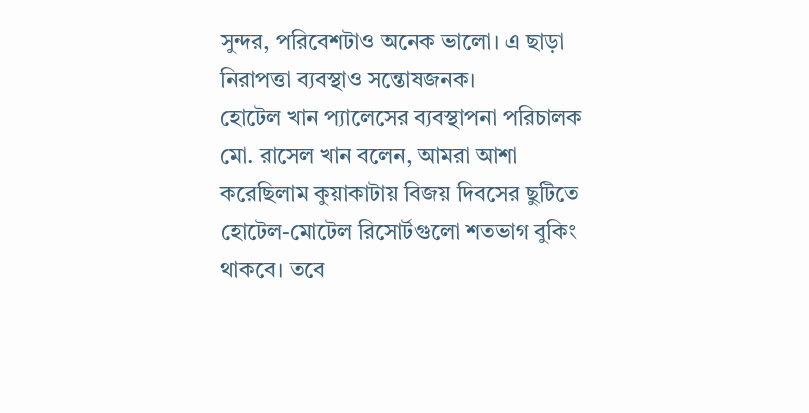সুন্দর, পরিবেশটাও অনেক ভালো। এ ছাড়া নিরাপত্তা ব্যবস্থাও সন্তোষজনক।
হোটেল খান প্যালেসের ব্যবস্থাপনা পরিচালক মো. রাসেল খান বলেন, আমরা আশা করেছিলাম কুয়াকাটায় বিজয় দিবসের ছুটিতে হোটেল-মোটেল রিসোর্টগুলো শতভাগ বুকিং থাকবে। তবে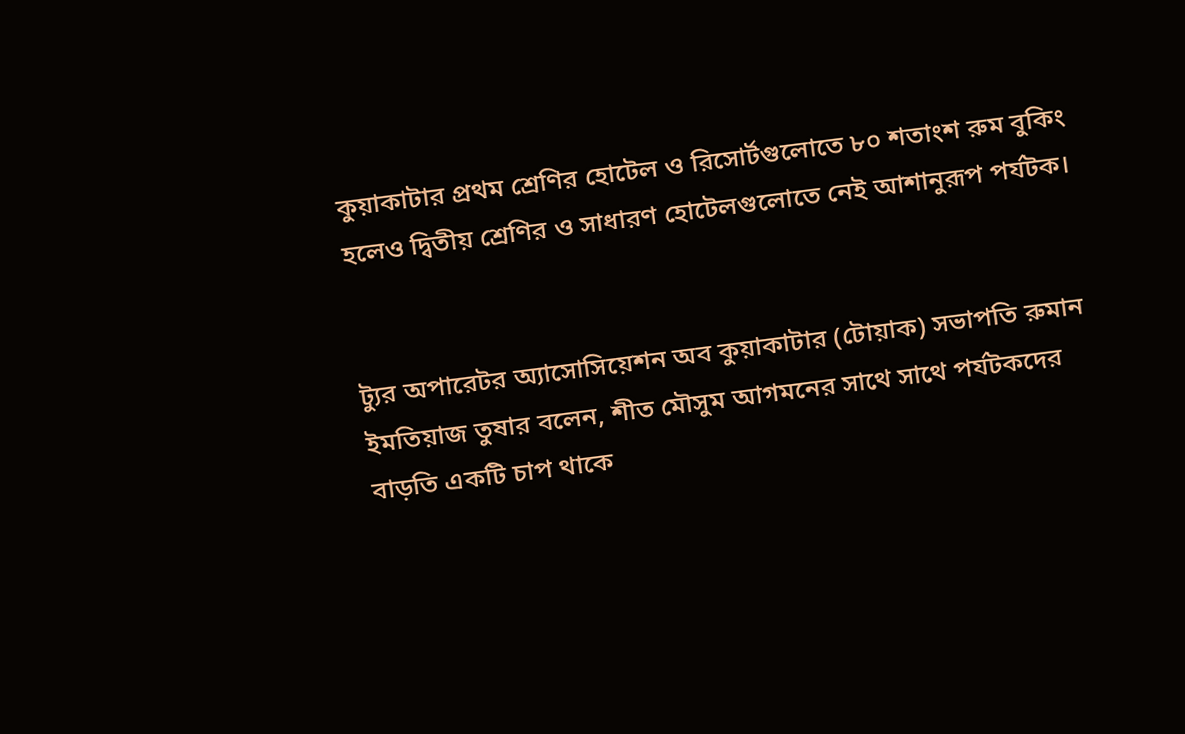কুয়াকাটার প্রথম শ্রেণির হোটেল ও রিসোর্টগুলোতে ৮০ শতাংশ রুম বুকিং হলেও দ্বিতীয় শ্রেণির ও সাধারণ হোটেলগুলোতে নেই আশানুরূপ পর্যটক।


ট্যুর অপারেটর অ্যাসোসিয়েশন অব কুয়াকাটার (টোয়াক) সভাপতি রুমান ইমতিয়াজ তুষার বলেন, শীত মৌসুম আগমনের সাথে সাথে পর্যটকদের বাড়তি একটি চাপ থাকে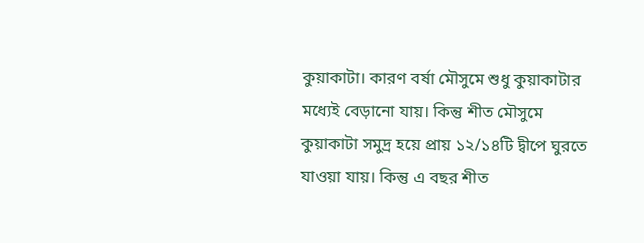কুয়াকাটা। কারণ বর্ষা মৌসুমে শুধু কুয়াকাটার মধ্যেই বেড়ানো যায়। কিন্তু শীত মৌসুমে কুয়াকাটা সমুদ্র হয়ে প্রায় ১২/১৪টি দ্বীপে ঘুরতে যাওয়া যায়। কিন্তু এ বছর শীত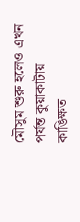মৌসুম শুরু হলেও এখন পর্যন্ত কুয়াকাটায় কাঙিক্ষত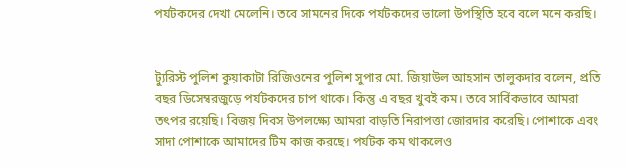পর্যটকদের দেখা মেলেনি। তবে সামনের দিকে পর্যটকদের ভালো উপস্থিতি হবে বলে মনে করছি।


ট্যুরিস্ট পুলিশ কুয়াকাটা রিজিওনের পুলিশ সুপার মো. জিয়াউল আহসান তালুকদার বলেন, প্রতি বছর ডিসেম্বরজুড়ে পর্যটকদের চাপ থাকে। কিন্তু এ বছর খুবই কম। তবে সার্বিকভাবে আমরা তৎপর রয়েছি। বিজয় দিবস উপলক্ষ্যে আমরা বাড়তি নিরাপত্তা জোরদার করেছি। পোশাকে এবং সাদা পোশাকে আমাদের টিম কাজ করছে। পর্যটক কম থাকলেও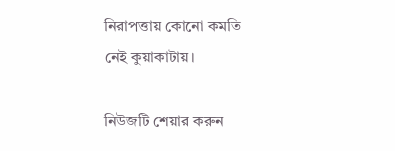নিরাপত্তায় কোনো কমতি নেই কুয়াকাটায়।

নিউজটি শেয়ার করুন